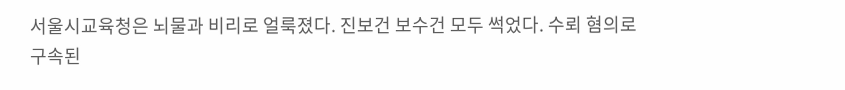서울시교육청은 뇌물과 비리로 얼룩졌다. 진보건 보수건 모두 썩었다. 수뢰 혐의로 구속된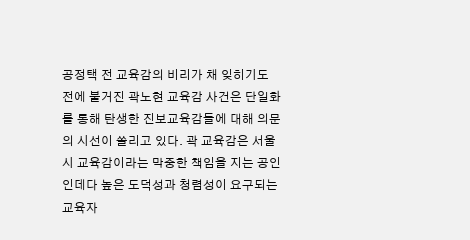공정택 전 교육감의 비리가 채 잊히기도 전에 불거진 곽노현 교육감 사건은 단일화를 통해 탄생한 진보교육감들에 대해 의문의 시선이 쏠리고 있다. 곽 교육감은 서울시 교육감이라는 막중한 책임을 지는 공인인데다 높은 도덕성과 청렴성이 요구되는 교육자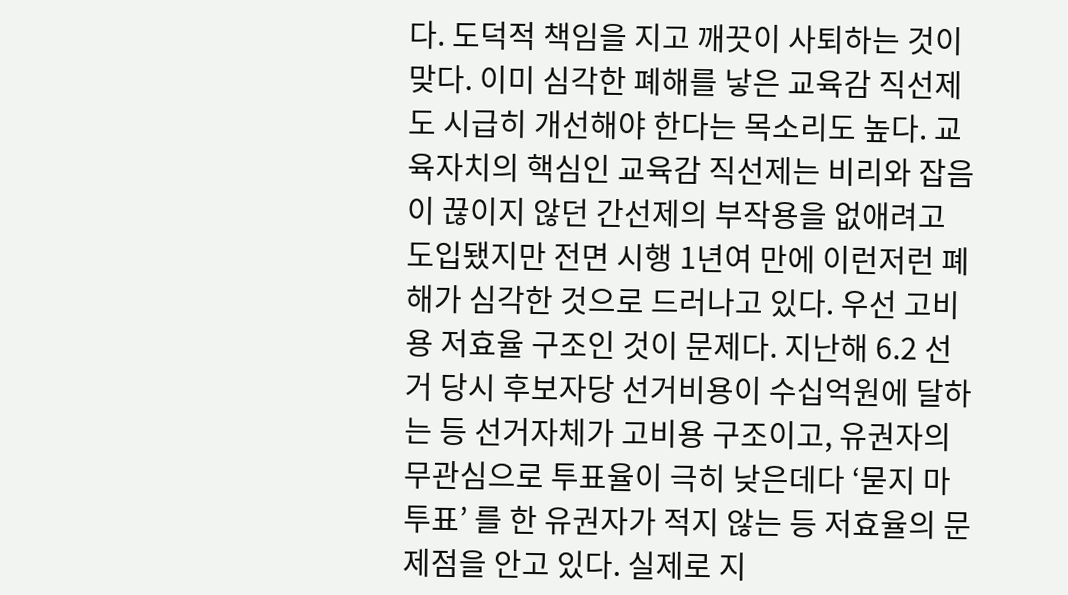다. 도덕적 책임을 지고 깨끗이 사퇴하는 것이 맞다. 이미 심각한 폐해를 낳은 교육감 직선제도 시급히 개선해야 한다는 목소리도 높다. 교육자치의 핵심인 교육감 직선제는 비리와 잡음이 끊이지 않던 간선제의 부작용을 없애려고 도입됐지만 전면 시행 1년여 만에 이런저런 폐해가 심각한 것으로 드러나고 있다. 우선 고비용 저효율 구조인 것이 문제다. 지난해 6.2 선거 당시 후보자당 선거비용이 수십억원에 달하는 등 선거자체가 고비용 구조이고, 유권자의 무관심으로 투표율이 극히 낮은데다 ‘묻지 마 투표’ 를 한 유권자가 적지 않는 등 저효율의 문제점을 안고 있다. 실제로 지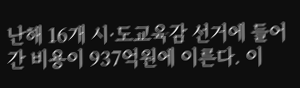난해 16개 시·도교육감 선거에 들어간 비용이 937억원에 이른다. 이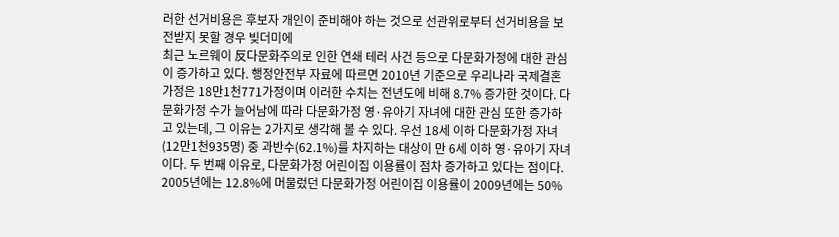러한 선거비용은 후보자 개인이 준비해야 하는 것으로 선관위로부터 선거비용을 보전받지 못할 경우 빚더미에
최근 노르웨이 反다문화주의로 인한 연쇄 테러 사건 등으로 다문화가정에 대한 관심이 증가하고 있다. 행정안전부 자료에 따르면 2010년 기준으로 우리나라 국제결혼가정은 18만1천771가정이며 이러한 수치는 전년도에 비해 8.7% 증가한 것이다. 다문화가정 수가 늘어남에 따라 다문화가정 영·유아기 자녀에 대한 관심 또한 증가하고 있는데, 그 이유는 2가지로 생각해 볼 수 있다. 우선 18세 이하 다문화가정 자녀(12만1천935명) 중 과반수(62.1%)를 차지하는 대상이 만 6세 이하 영·유아기 자녀이다. 두 번째 이유로, 다문화가정 어린이집 이용률이 점차 증가하고 있다는 점이다. 2005년에는 12.8%에 머물렀던 다문화가정 어린이집 이용률이 2009년에는 50%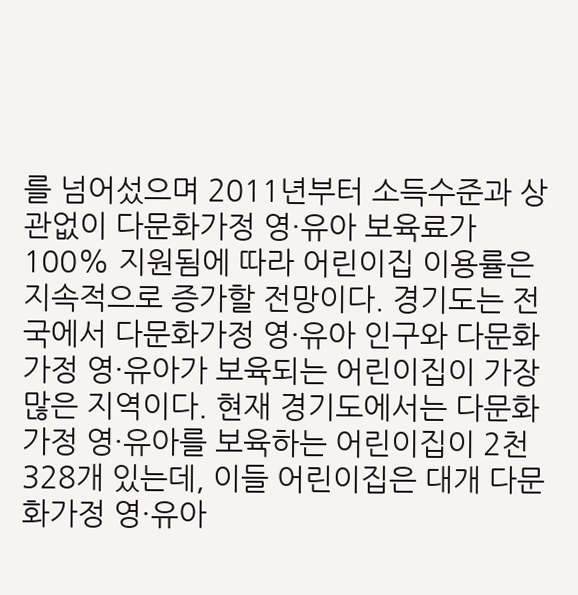를 넘어섰으며 2011년부터 소득수준과 상관없이 다문화가정 영·유아 보육료가 100% 지원됨에 따라 어린이집 이용률은 지속적으로 증가할 전망이다. 경기도는 전국에서 다문화가정 영·유아 인구와 다문화가정 영·유아가 보육되는 어린이집이 가장 많은 지역이다. 현재 경기도에서는 다문화가정 영·유아를 보육하는 어린이집이 2천328개 있는데, 이들 어린이집은 대개 다문화가정 영·유아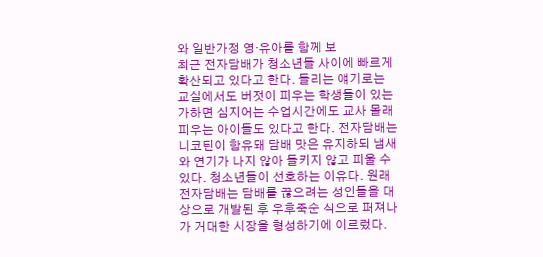와 일반가정 영·유아를 함께 보
최근 전자담배가 청소년들 사이에 빠르게 확산되고 있다고 한다. 들리는 얘기로는 교실에서도 버젓이 피우는 학생들이 있는가하면 심지어는 수업시간에도 교사 몰래 피우는 아이들도 있다고 한다. 전자담배는 니코틴이 함유돼 담배 맛은 유지하되 냄새와 연기가 나지 않아 들키지 않고 피울 수 있다. 청소년들이 선호하는 이유다. 원래 전자담배는 담배를 끊으려는 성인들을 대상으로 개발된 후 우후죽순 식으로 퍼져나가 거대한 시장을 형성하기에 이르렀다.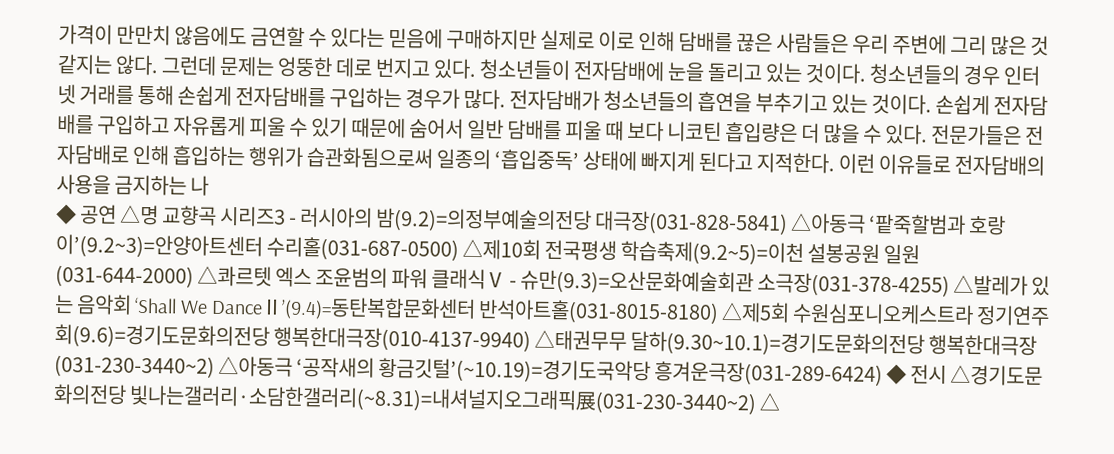가격이 만만치 않음에도 금연할 수 있다는 믿음에 구매하지만 실제로 이로 인해 담배를 끊은 사람들은 우리 주변에 그리 많은 것 같지는 않다. 그런데 문제는 엉뚱한 데로 번지고 있다. 청소년들이 전자담배에 눈을 돌리고 있는 것이다. 청소년들의 경우 인터넷 거래를 통해 손쉽게 전자담배를 구입하는 경우가 많다. 전자담배가 청소년들의 흡연을 부추기고 있는 것이다. 손쉽게 전자담배를 구입하고 자유롭게 피울 수 있기 때문에 숨어서 일반 담배를 피울 때 보다 니코틴 흡입량은 더 많을 수 있다. 전문가들은 전자담배로 인해 흡입하는 행위가 습관화됨으로써 일종의 ‘흡입중독’ 상태에 빠지게 된다고 지적한다. 이런 이유들로 전자담배의 사용을 금지하는 나
◆ 공연 △명 교향곡 시리즈3 - 러시아의 밤(9.2)=의정부예술의전당 대극장(031-828-5841) △아동극 ‘팥죽할범과 호랑이’(9.2~3)=안양아트센터 수리홀(031-687-0500) △제10회 전국평생 학습축제(9.2~5)=이천 설봉공원 일원(031-644-2000) △콰르텟 엑스 조윤범의 파워 클래식Ⅴ - 슈만(9.3)=오산문화예술회관 소극장(031-378-4255) △발레가 있는 음악회 ‘Shall We DanceⅡ’(9.4)=동탄복합문화센터 반석아트홀(031-8015-8180) △제5회 수원심포니오케스트라 정기연주회(9.6)=경기도문화의전당 행복한대극장(010-4137-9940) △태권무무 달하(9.30~10.1)=경기도문화의전당 행복한대극장(031-230-3440~2) △아동극 ‘공작새의 황금깃털’(~10.19)=경기도국악당 흥겨운극장(031-289-6424) ◆ 전시 △경기도문화의전당 빛나는갤러리·소담한갤러리(~8.31)=내셔널지오그래픽展(031-230-3440~2) △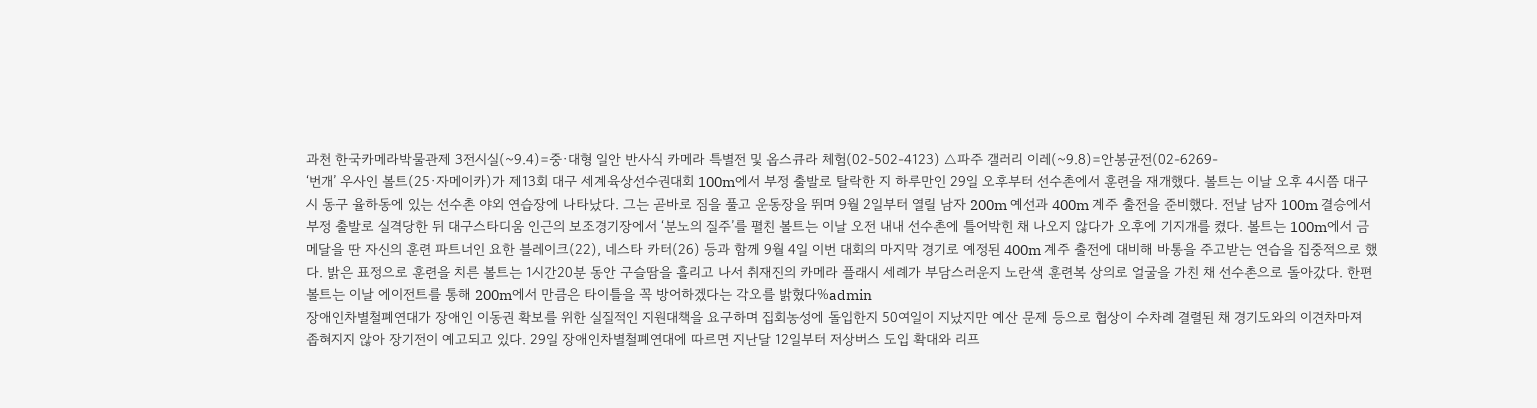과천 한국카메라박물관제 3전시실(~9.4)=중·대형 일안 반사식 카메라 특별전 및 옵스큐라 체험(02-502-4123) △파주 갤러리 이레(~9.8)=안봉균전(02-6269-
‘번개’ 우사인 볼트(25·자메이카)가 제13회 대구 세계육상선수권대회 100m에서 부정 출발로 탈락한 지 하루만인 29일 오후부터 선수촌에서 훈련을 재개했다. 볼트는 이날 오후 4시쯤 대구시 동구 율하동에 있는 선수촌 야외 연습장에 나타났다. 그는 곧바로 짐을 풀고 운동장을 뛰며 9월 2일부터 열릴 남자 200m 예선과 400m 계주 출전을 준비했다. 전날 남자 100m 결승에서 부정 출발로 실격당한 뒤 대구스타디움 인근의 보조경기장에서 ‘분노의 질주’를 펼친 볼트는 이날 오전 내내 선수촌에 틀어박힌 채 나오지 않다가 오후에 기지개를 켰다. 볼트는 100m에서 금메달을 딴 자신의 훈련 파트너인 요한 블레이크(22), 네스타 카터(26) 등과 함께 9월 4일 이번 대회의 마지막 경기로 예정된 400m 계주 출전에 대비해 바통을 주고받는 연습을 집중적으로 했다. 밝은 표정으로 훈련을 치른 볼트는 1시간20분 동안 구슬땀을 흘리고 나서 취재진의 카메라 플래시 세례가 부담스러운지 노란색 훈련복 상의로 얼굴을 가친 채 선수촌으로 돌아갔다. 한편 볼트는 이날 에이전트를 통해 200m에서 만큼은 타이틀을 꼭 방어하겠다는 각오를 밝혔다%admin
장애인차별철폐연대가 장애인 이동권 확보를 위한 실질적인 지원대책을 요구하며 집회농성에 돌입한지 50여일이 지났지만 예산 문제 등으로 협상이 수차례 결렬된 채 경기도와의 이견차마져 좁혀지지 않아 장기전이 예고되고 있다. 29일 장애인차별철폐연대에 따르면 지난달 12일부터 저상버스 도입 확대와 리프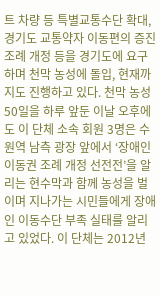트 차량 등 특별교통수단 확대, 경기도 교통약자 이동편의 증진조례 개정 등을 경기도에 요구하며 천막 농성에 돌입, 현재까지도 진행하고 있다. 천막 농성 50일을 하루 앞둔 이날 오후에도 이 단체 소속 회원 3명은 수원역 남측 광장 앞에서 ‘장애인 이동권 조례 개정 선전전’을 알리는 현수막과 함께 농성을 벌이며 지나가는 시민들에게 장애인 이동수단 부족 실태를 알리고 있었다. 이 단체는 2012년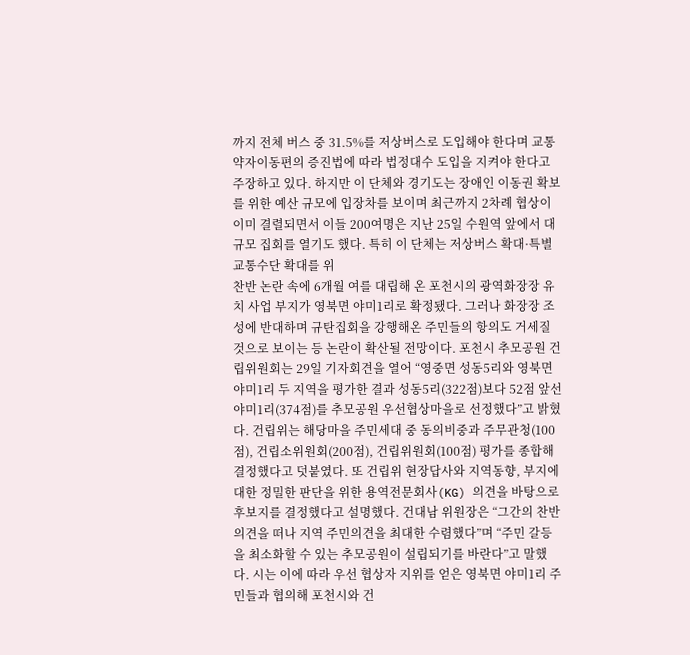까지 전체 버스 중 31.5%를 저상버스로 도입해야 한다며 교통약자이동편의 증진법에 따라 법정대수 도입을 지켜야 한다고 주장하고 있다. 하지만 이 단체와 경기도는 장애인 이동권 확보를 위한 예산 규모에 입장차를 보이며 최근까지 2차례 협상이 이미 결렬되면서 이들 200여명은 지난 25일 수원역 앞에서 대규모 집회를 열기도 했다. 특히 이 단체는 저상버스 확대·특별교통수단 확대를 위
찬반 논란 속에 6개월 여를 대립해 온 포천시의 광역화장장 유치 사업 부지가 영북면 야미1리로 확정됐다. 그러나 화장장 조성에 반대하며 규탄집회을 강행해온 주민들의 항의도 거세질 것으로 보이는 등 논란이 확산될 전망이다. 포천시 추모공원 건립위원회는 29일 기자회견을 열어 “영중면 성동5리와 영북면 야미1리 두 지역을 평가한 결과 성동5리(322점)보다 52점 앞선 야미1리(374점)를 추모공원 우선협상마을로 선정했다”고 밝혔다. 건립위는 해당마을 주민세대 중 동의비중과 주무관청(100점), 건립소위원회(200점), 건립위원회(100점) 평가를 종합해 결정했다고 덧붙였다. 또 건립위 현장답사와 지역동향, 부지에 대한 정밀한 판단을 위한 용역전문회사(KG) 의견을 바탕으로 후보지를 결정했다고 설명했다. 건대남 위원장은 “그간의 찬반 의견을 떠나 지역 주민의견을 최대한 수렴했다”며 “주민 갈등을 최소화할 수 있는 추모공원이 설립되기를 바란다”고 말했다. 시는 이에 따라 우선 협상자 지위를 얻은 영북면 야미1리 주민들과 협의해 포천시와 건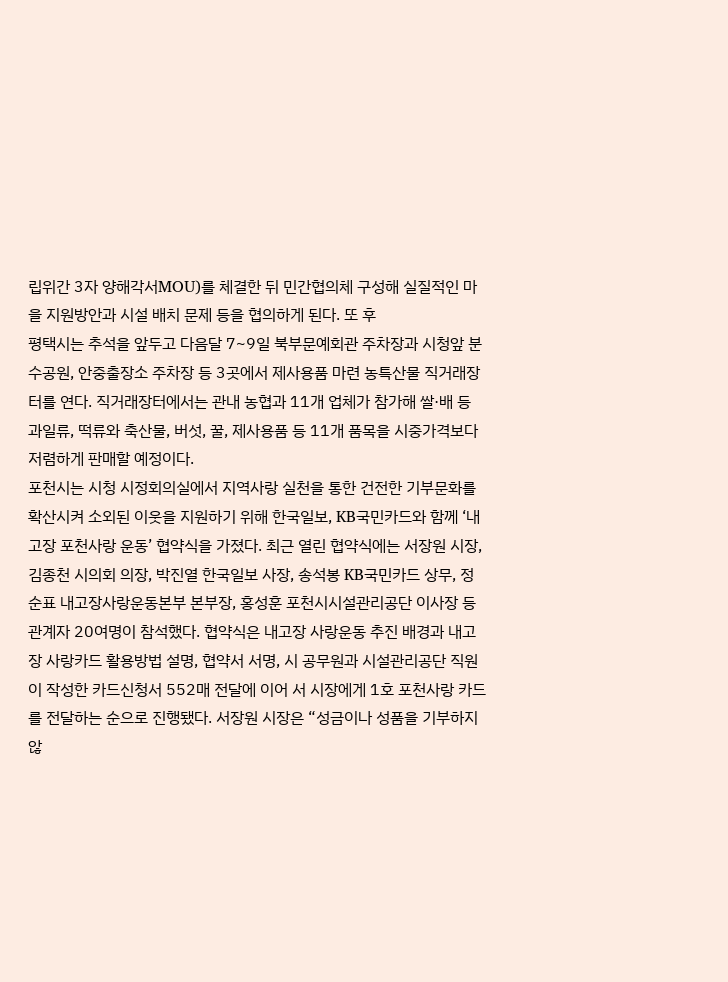립위간 3자 양해각서MOU)를 체결한 뒤 민간협의체 구성해 실질적인 마을 지원방안과 시설 배치 문제 등을 협의하게 된다. 또 후
평택시는 추석을 앞두고 다음달 7~9일 북부문예회관 주차장과 시청앞 분수공원, 안중출장소 주차장 등 3곳에서 제사용품 마련 농특산물 직거래장터를 연다. 직거래장터에서는 관내 농협과 11개 업체가 참가해 쌀·배 등 과일류, 떡류와 축산물, 버섯, 꿀, 제사용품 등 11개 품목을 시중가격보다 저렴하게 판매할 예정이다.
포천시는 시청 시정회의실에서 지역사랑 실천을 통한 건전한 기부문화를 확산시켜 소외된 이웃을 지원하기 위해 한국일보, KB국민카드와 함께 ‘내고장 포천사랑 운동’ 협약식을 가졌다. 최근 열린 협약식에는 서장원 시장, 김종천 시의회 의장, 박진열 한국일보 사장, 송석봉 KB국민카드 상무, 정순표 내고장사랑운동본부 본부장, 홍성훈 포천시시설관리공단 이사장 등 관계자 20여명이 참석했다. 협약식은 내고장 사랑운동 추진 배경과 내고장 사랑카드 활용방법 설명, 협약서 서명, 시 공무원과 시설관리공단 직원이 작성한 카드신청서 552매 전달에 이어 서 시장에게 1호 포천사랑 카드를 전달하는 순으로 진행됐다. 서장원 시장은 “성금이나 성품을 기부하지 않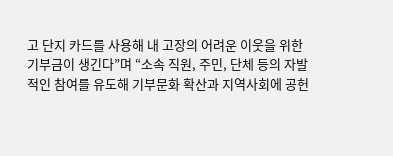고 단지 카드를 사용해 내 고장의 어려운 이웃을 위한 기부금이 생긴다”며 “소속 직원, 주민, 단체 등의 자발적인 참여를 유도해 기부문화 확산과 지역사회에 공헌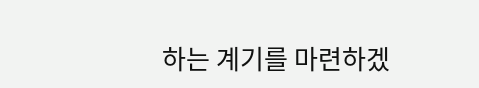하는 계기를 마련하겠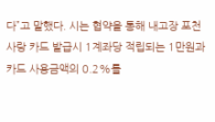다”고 말했다. 시는 협약을 통해 내고장 포천사랑 카드 발급시 1계좌당 적립되는 1만원과 카드 사용금액의 0.2%를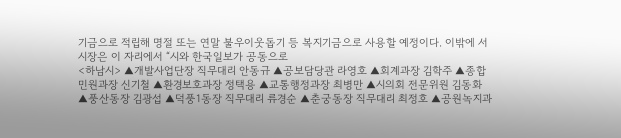기금으로 적립해 명절 또는 연말 불우이웃돕기 등 복지기금으로 사용할 예정이다. 이밖에 서 시장은 이 자리에서 “시와 한국일보가 공동으로
<하남시> ▲개발사업단장 직무대리 안동규 ▲공보담당관 라영호 ▲회계과장 김학주 ▲종합민원과장 신기철 ▲환경보호과장 정택용 ▲교통행정과장 최병만 ▲시의회 전문위원 김동화 ▲풍산동장 김광섭 ▲덕풍1동장 직무대리 류경순 ▲춘궁동장 직무대리 최정호 ▲공원녹지과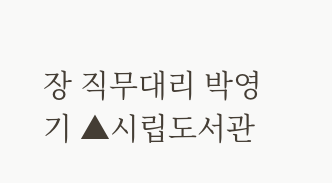장 직무대리 박영기 ▲시립도서관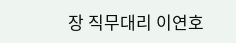장 직무대리 이연호